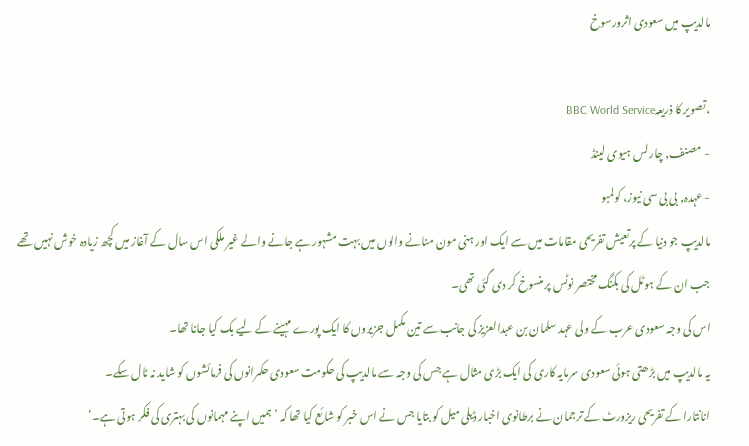مالدیپ میں سعودی اثرورسوخ

،تصویر کا ذریعہBBC World Service
- مصنف, چارلس ہیوی لینڈ
- عہدہ, بی بی سی نیوز، کولمبو
مالدیپ جو دنیا کے پرتعیش تفریحی مقامات میں سے ایک اور ہنی مون منانے والوں میں بہت مشہور ہے جانے والے غیر ملکی اس سال کے آغاز میں کچھ زیادہ خوش نہیں تھے جب ان کے ہوٹل کی بکنگ مختصر نوٹس پر منسوخ کر دی گئی تھی۔
اس کی وجہ سعودی عرب کے ولی عہد سلمان بن عبدالعزیز کی جانب سے تین مکمل جزیروں کا ایک پورے مہینے کے لیے بک کیا جانا تھا۔
یہ مالدیپ میں بڑھتی ہوئی سعودی سرمایہ کاری کی ایک بڑی مثال ہے جس کی وجہ سے مالدیپ کی حکومت سعودی حکمرانوں کی فرمائشوں کو شاید نہ ٹال سکے۔
انانتارا کے تفریحی ریزورٹ کے ترجمان نے برطانوی اخبار ڈیلی میل کو بتایا جس نے اس خبر کو شائع کیا تھا کہ ’ہمیں اپنے مہمانوں کی بہتری کی فکر ہوتی ہے۔‘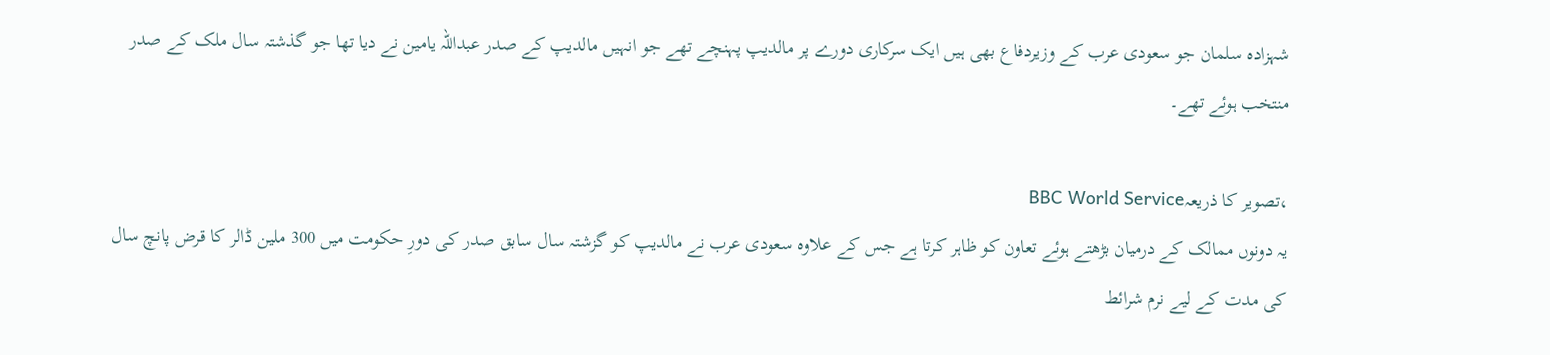شہزادہ سلمان جو سعودی عرب کے وزیردفاع بھی ہیں ایک سرکاری دورے پر مالدیپ پہنچے تھے جو انہیں مالدیپ کے صدر عبداللہ یامین نے دیا تھا جو گذشتہ سال ملک کے صدر منتخب ہوئے تھے۔

،تصویر کا ذریعہBBC World Service
یہ دونوں ممالک کے درمیان بڑھتے ہوئے تعاون کو ظاہر کرتا ہے جس کے علاوہ سعودی عرب نے مالدیپ کو گزشتہ سال سابق صدر کی دورِ حکومت میں 300 ملین ڈالر کا قرض پانچ سال کی مدت کے لیے نرم شرائط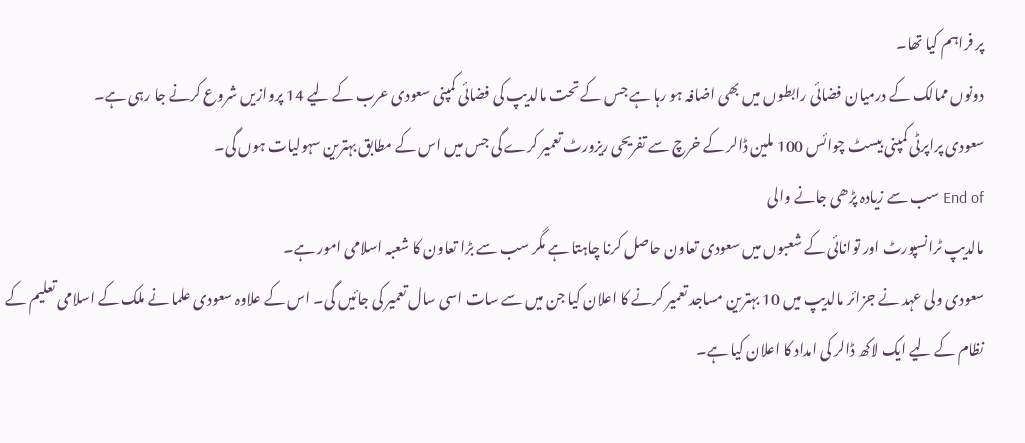پر فراہم کیا تھا۔
دونوں ممالک کے درمیان فضائی رابطوں میں بھی اضافہ ہو رہا ہے جس کے تحت مالدیپ کی فضائی کمپنی سعودی عرب کے لیے 14 پروازیں شروع کرنے جا رہی ہے۔
سعودی پراپرٹی کمپنی بیسٹ چوائس 100 ملین ڈالر کے خرچ سے تفریحی ریزورٹ تعمیر کرے گی جس میں اس کے مطابق بہترین سہولیات ہوں گی۔
End of سب سے زیادہ پڑھی جانے والی
مالدیپ ٹرانسپورٹ اور توانائی کے شعبوں میں سعودی تعاون حاصل کرنا چاہتا ہے مگر سب سے بڑا تعاون کا شعبہ اسلامی امور ہے۔
سعودی ولی عہد نے جزائر مالدیپ میں 10 بہترین مساجد تعمیر کرنے کا اعلان کیا جن میں سے سات اسی سال تعمیر کی جائیں گی۔ اس کے علاوہ سعودی علما نے ملک کے اسلامی تعلیم کے نظام کے لیے ایک لاکھ ڈالر کی امداد کا اعلان کیا ہے۔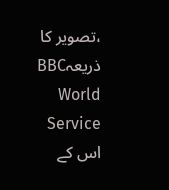،تصویر کا ذریعہBBC World Service
اس کے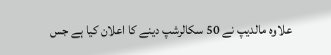علاوہ مالدیپ نے 50 سکالرشپ دینے کا اعلان کیا ہے جس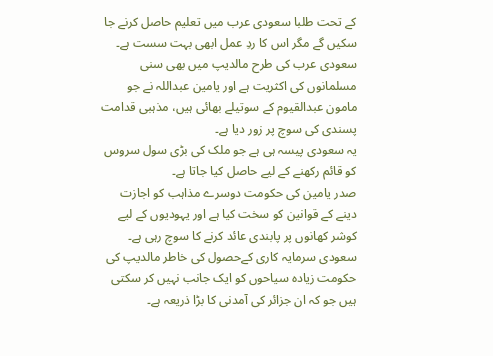کے تحت طلبا سعودی عرب میں تعلیم حاصل کرنے جا سکیں گے مگر اس کا ردِ عمل ابھی بہت سست ہے۔
سعودی عرب کی طرح مالدیپ میں بھی سنی مسلمانوں کی اکثریت ہے اور یامین عبداللہ نے جو مامون عبدالقیوم کے سوتیلے بھائی ہیں، مذہبی قدامت پسندی کی سوچ پر زور دیا ہے۔
یہ سعودی پیسہ ہی ہے جو ملک کی بڑی سول سروس کو قائم رکھنے کے لیے حاصل کیا جاتا ہے۔
صدر یامین کی حکومت دوسرے مذاہب کو اجازت دینے کے قوانین کو سخت کیا ہے اور یہودیوں کے لیے کوشر کھانوں پر پابندی عائد کرنے کا سوچ رہی ہے۔
سعودی سرمایہ کاری کےحصول کی خاطر مالدیپ کی حکومت زیادہ سیاحوں کو ایک جانب نہیں کر سکتی ہیں جو کہ ان جزائر کی آمدنی کا بڑا ذریعہ ہے۔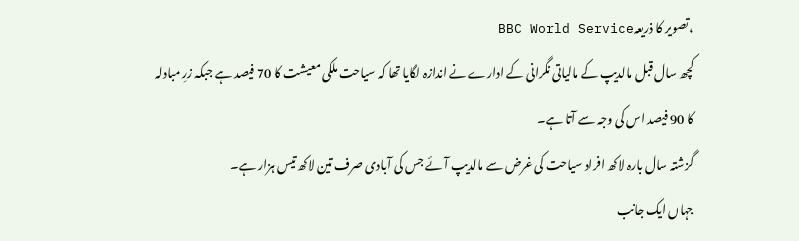،تصویر کا ذریعہBBC World Service
کچھ سال قبل مالدیپ کے مالیاتی نگرانی کے ادارے نے اندازہ لگایا تھا کہ سیاحت ملکی معیشت کا 70 فیصد ہے جبکہ زرِ مبادلہ کا 90 فیصد اس کی وجہ سے آتا ہے۔
گزشتہ سال بارہ لاکھ افراد سیاحت کی غرض سے مالدیپ آئے جس کی آبادی صرف تین لاکھ تیس ہزار ہے۔
جہاں ایک جانب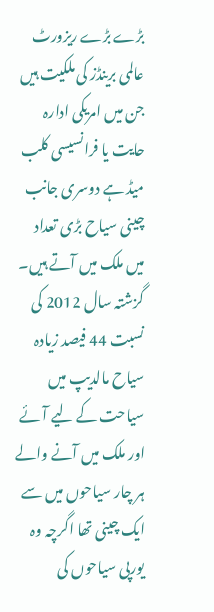بڑے بڑے ریزورٹ عالمی برینڈز کی ملکیت ہیں جن میں امریکی ادارہ حایت یا فرانسیسی کلب میڈ ہے دوسری جانب چینی سیاح بڑی تعداد میں ملک میں آتے ہیں۔
گزشتہ سال 2012 کی نسبت 44 فیصد زیادہ سیاح مالدیپ میں سیاحت کے لیے آئے اور ملک میں آنے والے ہر چار سیاحوں میں سے ایک چینی تھا اگرچہ وہ یورپی سیاحوں کی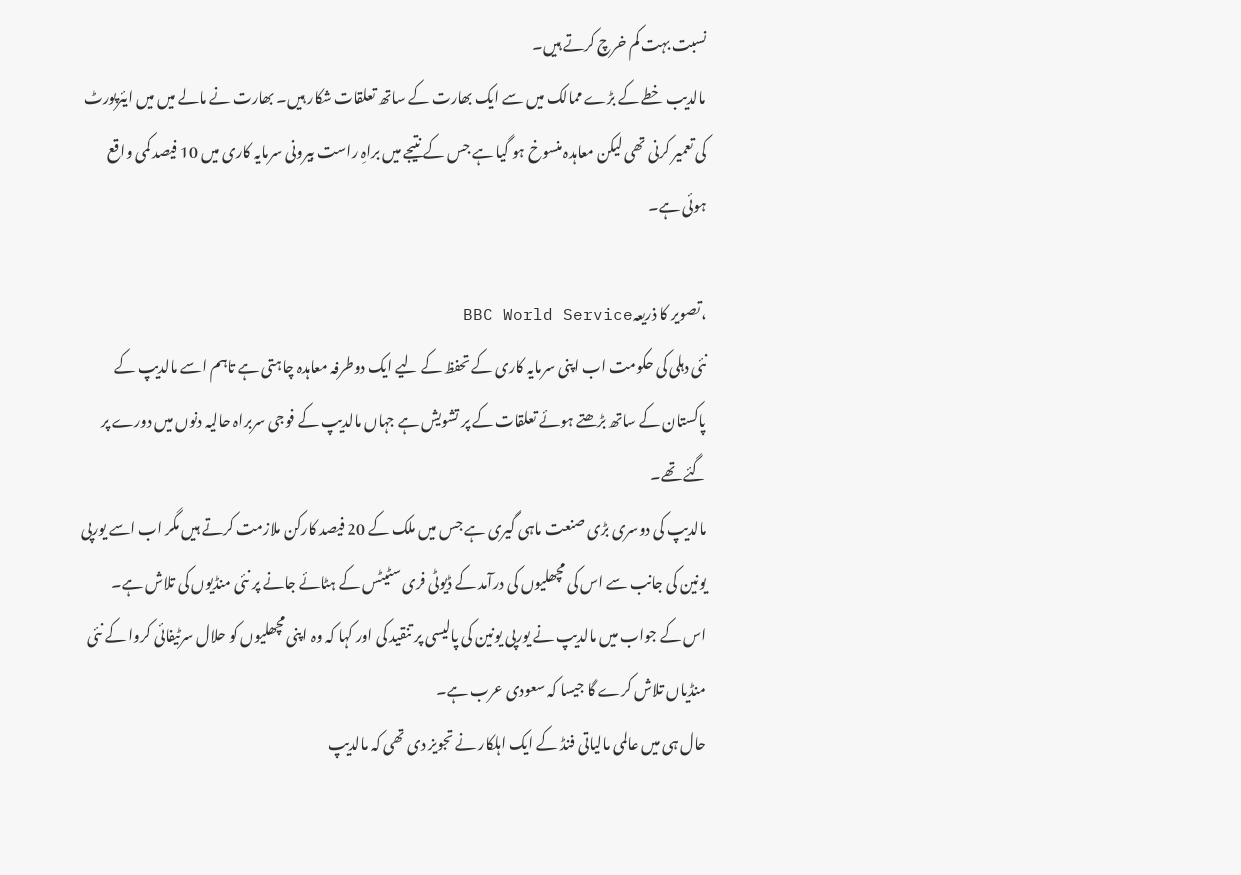نسبت بہت کم خرچ کرتے ہیں۔
مالدیب خطے کے بڑے ممالک میں سے ایک بھارت کے ساتھ تعلقات شکار ہیں۔ بھارت نے مالے میں میں ایئرپورٹ کی تعمیر کرنی تھی لیکن معاہدہ منسوخ ہو گیا ہے جس کے نتیجے میں براہِ راست بیرونی سرمایہ کاری میں 10 فیصد کمی واقع ہوئی ہے۔

،تصویر کا ذریعہBBC World Service
نئی دہلی کی حکومت اب اپنی سرمایہ کاری کے تحفظ کے لیے ایک دوطرفہ معاہدہ چاہتی ہے تاہم اسے مالدیپ کے پاکستان کے ساتھ بڑھتے ہوئے تعلقات کے پر تشویش ہے جہاں مالدیپ کے فوجی سربراہ حالیہ دنوں میں دورے پر گئے تھے۔
مالدیپ کی دوسری بڑی صنعت ماہی گیری ہے جس میں ملک کے 20 فیصد کارکن ملازمت کرتے ہیں مگر اب اسے یورپی یونین کی جانب سے اس کی مچھلیوں کی درآمد کے ڈیوٹی فری سٹیٹس کے ہٹائے جانے پر نئی منڈیوں کی تلاش ہے۔
اس کے جواب میں مالدیپ نے یورپی یونین کی پالیسی پر تنقید کی اور کہا کہ وہ اپنی مچھلیوں کو حلال سرٹیفائی کروا کے نئی منڈیاں تلاش کرے گا جیسا کہ سعودی عرب ہے۔
حال ہی میں عالمی مالیاتی فنڈ کے ایک اہلکار نے تجویز دی تھی کہ مالدیپ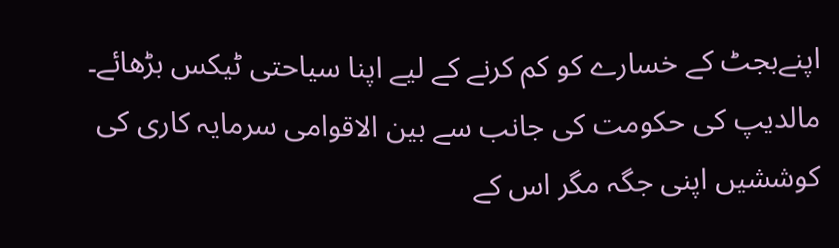اپنےبجٹ کے خسارے کو کم کرنے کے لیے اپنا سیاحتی ٹیکس بڑھائے۔
مالدیپ کی حکومت کی جانب سے بین الاقوامی سرمایہ کاری کی کوششیں اپنی جگہ مگر اس کے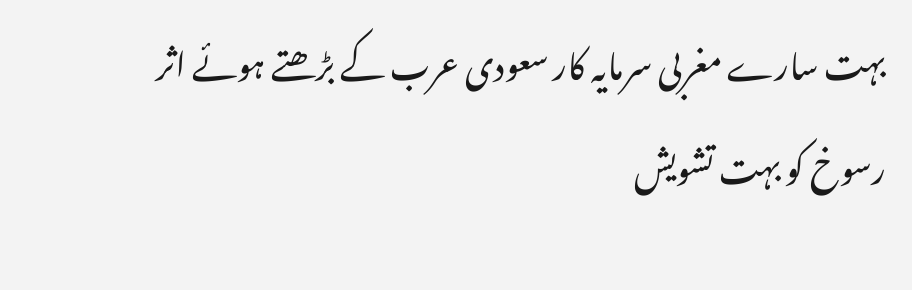بہت سارے مغربی سرمایہ کار سعودی عرب کے بڑھتے ہوئے اثر رسوخ کو بہت تشویش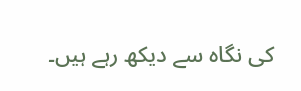کی نگاہ سے دیکھ رہے ہیں۔